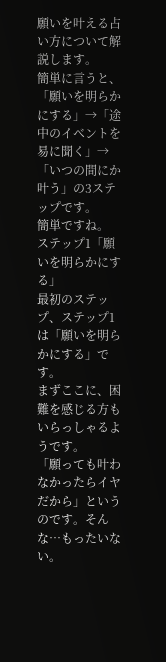願いを叶える占い方について解説します。
簡単に言うと、「願いを明らかにする」→「途中のイベントを易に聞く」→「いつの間にか叶う」の3ステップです。
簡単ですね。
ステップ1「願いを明らかにする」
最初のステップ、ステップ1は「願いを明らかにする」です。
まずここに、困難を感じる方もいらっしゃるようです。
「願っても叶わなかったらイヤだから」というのです。そんな…もったいない。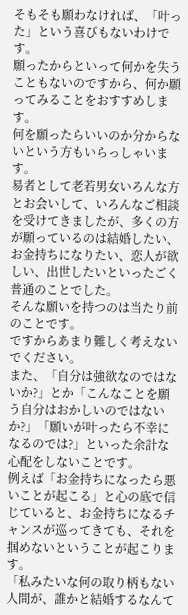そもそも願わなければ、「叶った」という喜びもないわけです。
願ったからといって何かを失うこともないのですから、何か願ってみることをおすすめします。
何を願ったらいいのか分からないという方もいらっしゃいます。
易者として老若男女いろんな方とお会いして、いろんなご相談を受けてきましたが、多くの方が願っているのは結婚したい、お金持ちになりたい、恋人が欲しい、出世したいといったごく普通のことでした。
そんな願いを持つのは当たり前のことです。
ですからあまり難しく考えないでください。
また、「自分は強欲なのではないか?」とか「こんなことを願う自分はおかしいのではないか?」「願いが叶ったら不幸になるのでは?」といった余計な心配をしないことです。
例えば「お金持ちになったら悪いことが起こる」と心の底で信じていると、お金持ちになるチャンスが巡ってきても、それを掴めないということが起こります。
「私みたいな何の取り柄もない人間が、誰かと結婚するなんて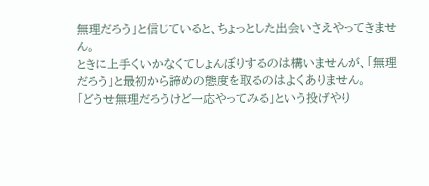無理だろう」と信じていると、ちょっとした出会いさえやってきません。
ときに上手くいかなくてしょんぼりするのは構いませんが、「無理だろう」と最初から諦めの態度を取るのはよくありません。
「どうせ無理だろうけど一応やってみる」という投げやり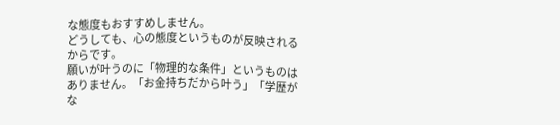な態度もおすすめしません。
どうしても、心の態度というものが反映されるからです。
願いが叶うのに「物理的な条件」というものはありません。「お金持ちだから叶う」「学歴がな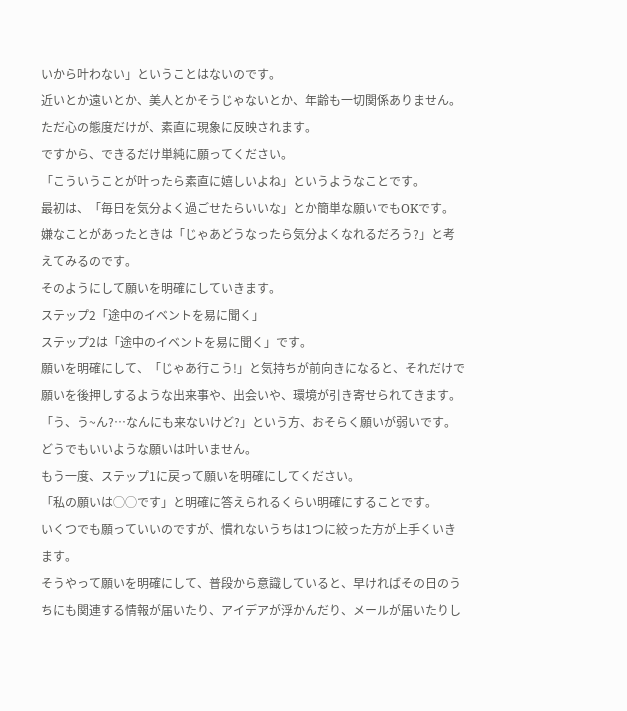いから叶わない」ということはないのです。
近いとか遠いとか、美人とかそうじゃないとか、年齢も一切関係ありません。
ただ心の態度だけが、素直に現象に反映されます。
ですから、できるだけ単純に願ってください。
「こういうことが叶ったら素直に嬉しいよね」というようなことです。
最初は、「毎日を気分よく過ごせたらいいな」とか簡単な願いでもOKです。
嫌なことがあったときは「じゃあどうなったら気分よくなれるだろう?」と考えてみるのです。
そのようにして願いを明確にしていきます。
ステップ2「途中のイベントを易に聞く」
ステップ2は「途中のイベントを易に聞く」です。
願いを明確にして、「じゃあ行こう!」と気持ちが前向きになると、それだけで願いを後押しするような出来事や、出会いや、環境が引き寄せられてきます。
「う、う~ん?…なんにも来ないけど?」という方、おそらく願いが弱いです。
どうでもいいような願いは叶いません。
もう一度、ステップ1に戻って願いを明確にしてください。
「私の願いは◯◯です」と明確に答えられるくらい明確にすることです。
いくつでも願っていいのですが、慣れないうちは1つに絞った方が上手くいきます。
そうやって願いを明確にして、普段から意識していると、早ければその日のうちにも関連する情報が届いたり、アイデアが浮かんだり、メールが届いたりし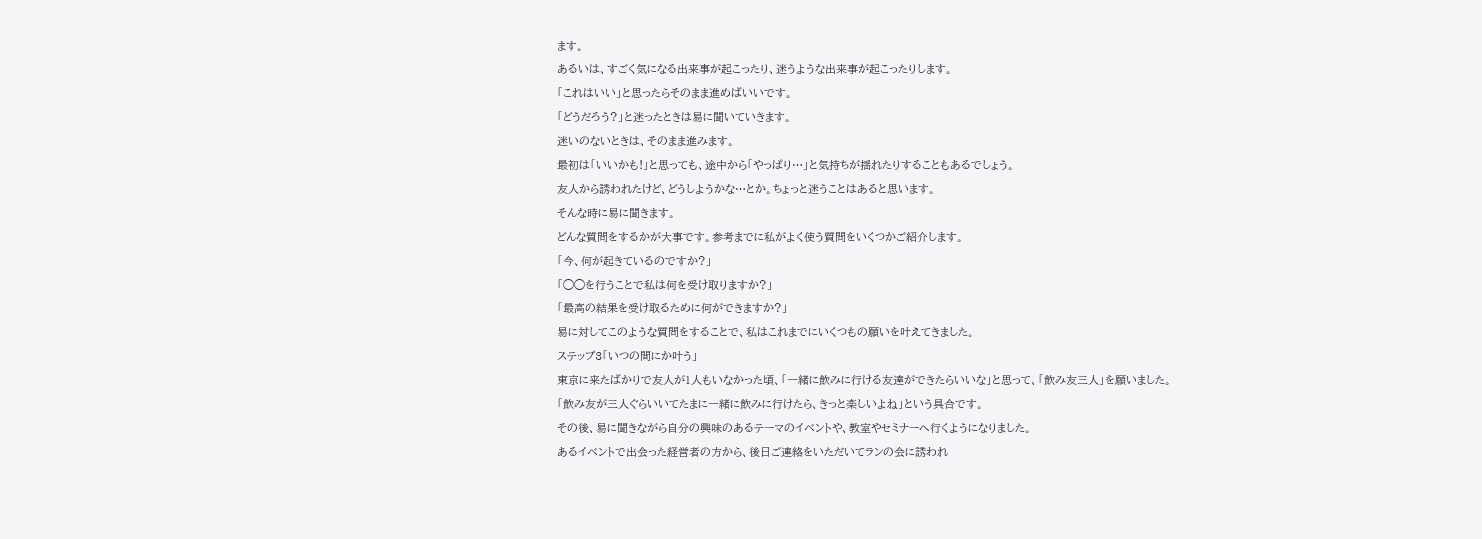ます。
あるいは、すごく気になる出来事が起こったり、迷うような出来事が起こったりします。
「これはいい」と思ったらそのまま進めばいいです。
「どうだろう?」と迷ったときは易に聞いていきます。
迷いのないときは、そのまま進みます。
最初は「いいかも!」と思っても、途中から「やっぱり…」と気持ちが揺れたりすることもあるでしょう。
友人から誘われたけど、どうしようかな…とか。ちょっと迷うことはあると思います。
そんな時に易に聞きます。
どんな質問をするかが大事です。参考までに私がよく使う質問をいくつかご紹介します。
「今、何が起きているのですか?」
「◯◯を行うことで私は何を受け取りますか?」
「最高の結果を受け取るために何ができますか?」
易に対してこのような質問をすることで、私はこれまでにいくつもの願いを叶えてきました。
ステップ3「いつの間にか叶う」
東京に来たばかりで友人が1人もいなかった頃、「一緒に飲みに行ける友達ができたらいいな」と思って、「飲み友三人」を願いました。
「飲み友が三人ぐらいいてたまに一緒に飲みに行けたら、きっと楽しいよね」という具合です。
その後、易に聞きながら自分の興味のあるテーマのイベントや、教室やセミナーへ行くようになりました。
あるイベントで出会った経営者の方から、後日ご連絡をいただいてランの会に誘われ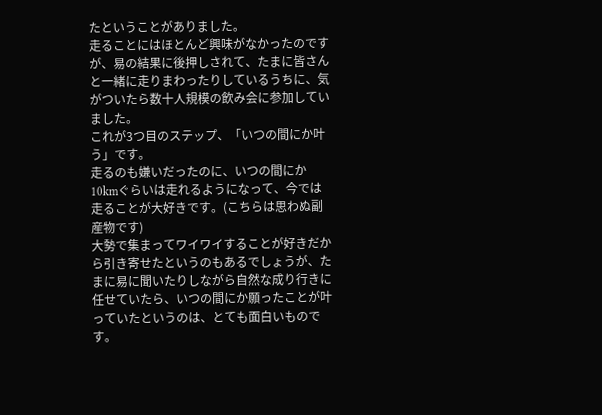たということがありました。
走ることにはほとんど興味がなかったのですが、易の結果に後押しされて、たまに皆さんと一緒に走りまわったりしているうちに、気がついたら数十人規模の飲み会に参加していました。
これが3つ目のステップ、「いつの間にか叶う」です。
走るのも嫌いだったのに、いつの間にか10kmぐらいは走れるようになって、今では走ることが大好きです。(こちらは思わぬ副産物です)
大勢で集まってワイワイすることが好きだから引き寄せたというのもあるでしょうが、たまに易に聞いたりしながら自然な成り行きに任せていたら、いつの間にか願ったことが叶っていたというのは、とても面白いものです。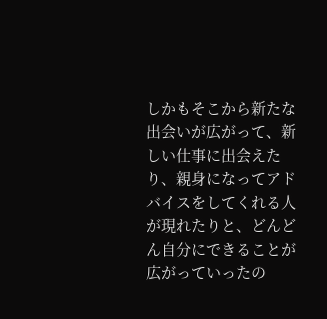しかもそこから新たな出会いが広がって、新しい仕事に出会えたり、親身になってアドバイスをしてくれる人が現れたりと、どんどん自分にできることが広がっていったの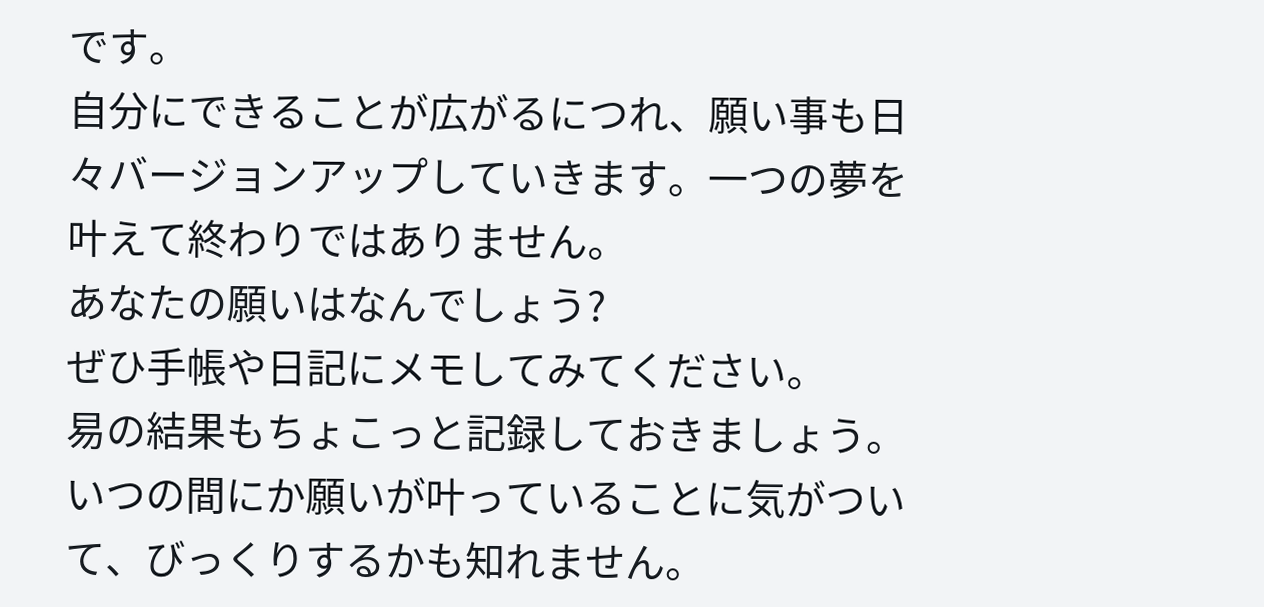です。
自分にできることが広がるにつれ、願い事も日々バージョンアップしていきます。一つの夢を叶えて終わりではありません。
あなたの願いはなんでしょう?
ぜひ手帳や日記にメモしてみてください。
易の結果もちょこっと記録しておきましょう。
いつの間にか願いが叶っていることに気がついて、びっくりするかも知れません。